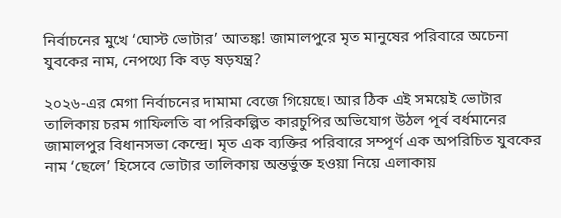নির্বাচনের মুখে ‘ঘোস্ট ভোটার’ আতঙ্ক! জামালপুরে মৃত মানুষের পরিবারে অচেনা যুবকের নাম, নেপথ্যে কি বড় ষড়যন্ত্র?

২০২৬-এর মেগা নির্বাচনের দামামা বেজে গিয়েছে। আর ঠিক এই সময়েই ভোটার তালিকায় চরম গাফিলতি বা পরিকল্পিত কারচুপির অভিযোগ উঠল পূর্ব বর্ধমানের জামালপুর বিধানসভা কেন্দ্রে। মৃত এক ব্যক্তির পরিবারে সম্পূর্ণ এক অপরিচিত যুবকের নাম ‘ছেলে’ হিসেবে ভোটার তালিকায় অন্তর্ভুক্ত হওয়া নিয়ে এলাকায়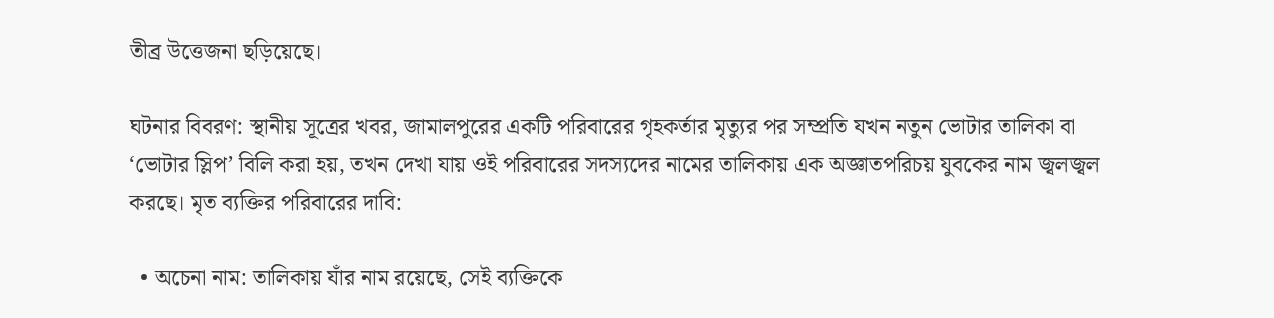তীব্র উত্তেজনা ছড়িয়েছে।

ঘটনার বিবরণ: স্থানীয় সূত্রের খবর, জামালপুরের একটি পরিবারের গৃহকর্তার মৃত্যুর পর সম্প্রতি যখন নতুন ভোটার তালিকা বা ‘ভোটার স্লিপ’ বিলি করা হয়, তখন দেখা যায় ওই পরিবারের সদস্যদের নামের তালিকায় এক অজ্ঞাতপরিচয় যুবকের নাম জ্বলজ্বল করছে। মৃত ব্যক্তির পরিবারের দাবি:

  • অচেনা নাম: তালিকায় যাঁর নাম রয়েছে, সেই ব্যক্তিকে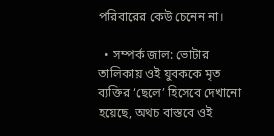পরিবারের কেউ চেনেন না।

  • সম্পর্ক জাল: ভোটার তালিকায় ওই যুবককে মৃত ব্যক্তির ‘ছেলে’ হিসেবে দেখানো হয়েছে, অথচ বাস্তবে ওই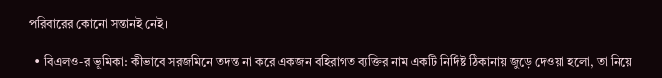পরিবারের কোনো সন্তানই নেই।

  • বিএলও-র ভূমিকা: কীভাবে সরজমিনে তদন্ত না করে একজন বহিরাগত ব্যক্তির নাম একটি নির্দিষ্ট ঠিকানায় জুড়ে দেওয়া হলো, তা নিয়ে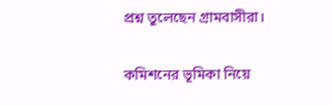প্রশ্ন তুলেছেন গ্রামবাসীরা।

কমিশনের ভূমিকা নিয়ে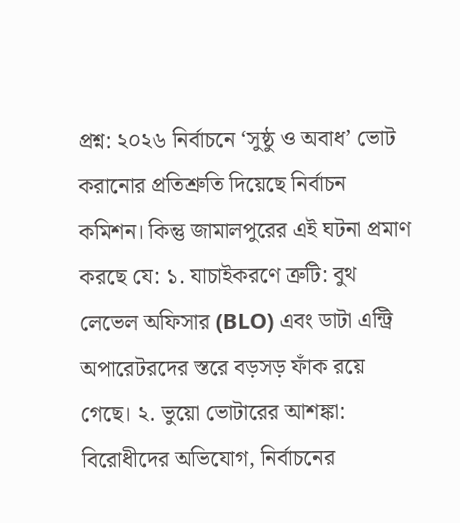প্রশ্ন: ২০২৬ নির্বাচনে ‘সুষ্ঠু ও অবাধ’ ভোট করানোর প্রতিশ্রুতি দিয়েছে নির্বাচন কমিশন। কিন্তু জামালপুরের এই ঘটনা প্রমাণ করছে যে: ১. যাচাইকরণে ত্রুটি: বুথ লেভেল অফিসার (BLO) এবং ডাটা এন্ট্রি অপারেটরদের স্তরে বড়সড় ফাঁক রয়ে গেছে। ২. ভুয়ো ভোটারের আশঙ্কা: বিরোধীদের অভিযোগ, নির্বাচনের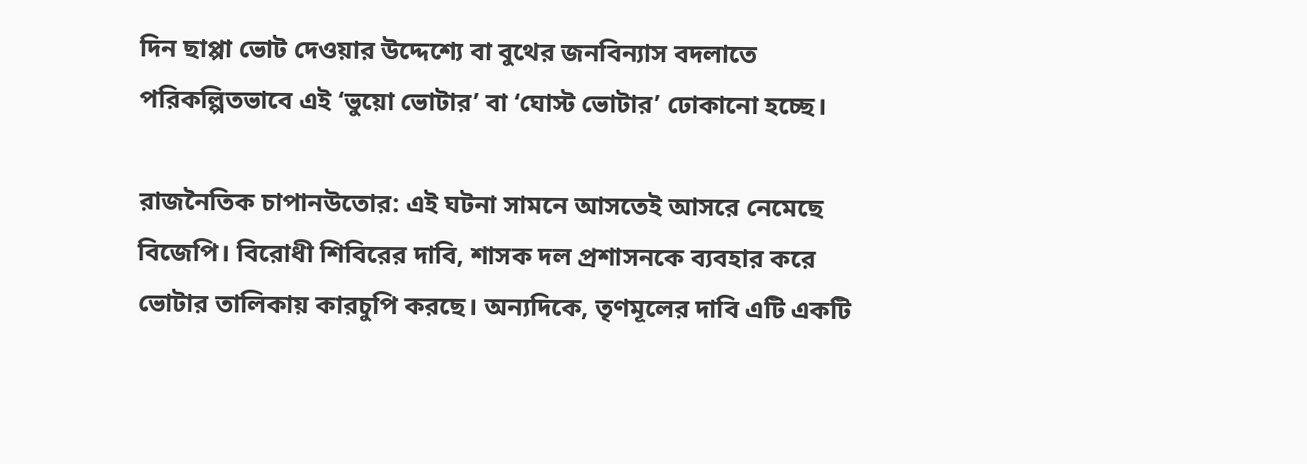দিন ছাপ্পা ভোট দেওয়ার উদ্দেশ্যে বা বুথের জনবিন্যাস বদলাতে পরিকল্পিতভাবে এই ‘ভুয়ো ভোটার’ বা ‘ঘোস্ট ভোটার’ ঢোকানো হচ্ছে।

রাজনৈতিক চাপানউতোর: এই ঘটনা সামনে আসতেই আসরে নেমেছে বিজেপি। বিরোধী শিবিরের দাবি, শাসক দল প্রশাসনকে ব্যবহার করে ভোটার তালিকায় কারচুপি করছে। অন্যদিকে, তৃণমূলের দাবি এটি একটি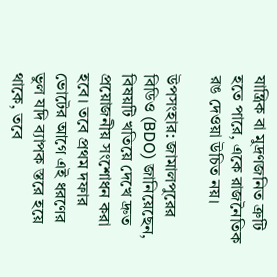যান্ত্রিক বা মুদ্রণজনিত ত্রুটি হতে পারে, একে রাজনৈতিক রঙ দেওয়া উচিত নয়।

উপসংহার: জামালপুরের বিডিও (BDO) জানিয়েছেন, বিষয়টি খতিয়ে দেখে দ্রুত প্রয়োজনীয় সংশোধন করা হবে। তবে প্রথম দফার ভোটের আগে এই ধরণের ভুল যদি ব্যাপক স্তরে হয়ে থাকে, তবে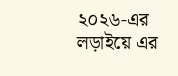২০২৬-এর লড়াইয়ে এর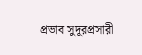প্রভাব সুদূরপ্রসারী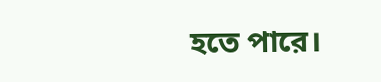হতে পারে।